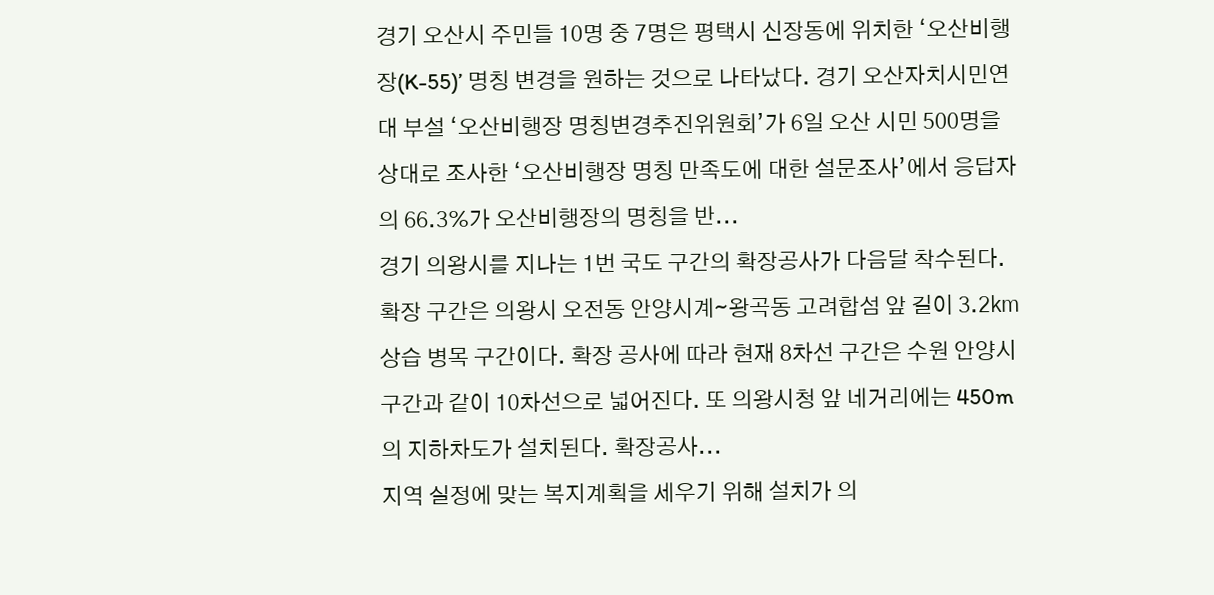경기 오산시 주민들 10명 중 7명은 평택시 신장동에 위치한 ‘오산비행장(K-55)’ 명칭 변경을 원하는 것으로 나타났다. 경기 오산자치시민연대 부설 ‘오산비행장 명칭변경추진위원회’가 6일 오산 시민 500명을 상대로 조사한 ‘오산비행장 명칭 만족도에 대한 설문조사’에서 응답자의 66.3%가 오산비행장의 명칭을 반...
경기 의왕시를 지나는 1번 국도 구간의 확장공사가 다음달 착수된다. 확장 구간은 의왕시 오전동 안양시계∼왕곡동 고려합섬 앞 길이 3.2㎞ 상습 병목 구간이다. 확장 공사에 따라 현재 8차선 구간은 수원 안양시 구간과 같이 10차선으로 넓어진다. 또 의왕시청 앞 네거리에는 450m의 지하차도가 설치된다. 확장공사...
지역 실정에 맞는 복지계획을 세우기 위해 설치가 의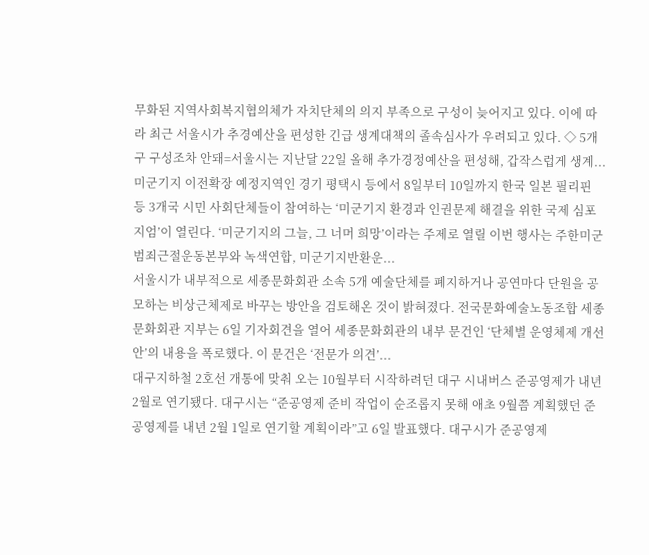무화된 지역사회복지협의체가 자치단체의 의지 부족으로 구성이 늦어지고 있다. 이에 따라 최근 서울시가 추경예산을 편성한 긴급 생계대책의 졸속심사가 우려되고 있다. ◇ 5개구 구성조차 안돼=서울시는 지난달 22일 올해 추가경정예산을 편성해, 갑작스럽게 생계...
미군기지 이전확장 예정지역인 경기 평택시 등에서 8일부터 10일까지 한국 일본 필리핀 등 3개국 시민 사회단체들이 참여하는 ‘미군기지 환경과 인권문제 해결을 위한 국제 심포지엄’이 열린다. ‘미군기지의 그늘, 그 너머 희망’이라는 주제로 열릴 이번 행사는 주한미군 범죄근절운동본부와 녹색연합, 미군기지반환운...
서울시가 내부적으로 세종문화회관 소속 5개 예술단체를 폐지하거나 공연마다 단원을 공모하는 비상근체제로 바꾸는 방안을 검토해온 것이 밝혀졌다. 전국문화예술노동조합 세종문화회관 지부는 6일 기자회견을 열어 세종문화회관의 내부 문건인 ‘단체별 운영체제 개선안’의 내용을 폭로했다. 이 문건은 ‘전문가 의견’...
대구지하철 2호선 개통에 맞춰 오는 10월부터 시작하려던 대구 시내버스 준공영제가 내년 2월로 연기됐다. 대구시는 “준공영제 준비 작업이 순조롭지 못해 애초 9월쯤 계획했던 준공영제를 내년 2월 1일로 연기할 계획이라”고 6일 발표했다. 대구시가 준공영제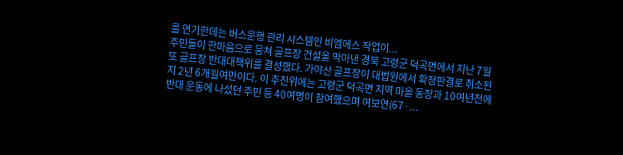를 연기한데는 버스운행 관리 시스템인 비엠에스 작업이...
주민들이 한마음으로 뭉쳐 골프장 건설을 막아낸 경북 고령군 덕곡면에서 지난 7월 또 골프장 반대대책위를 결성했다. 가야산 골프장이 대법원에서 확정판결로 취소된 지 2년 6개월여만이다. 이 추진위에는 고령군 덕곡면 지역 마을 동장과 10여년전에 반대 운동에 나섰던 주민 등 40여명이 참여했으며 여보연(67·...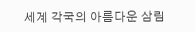세계 각국의 아름다운 삼림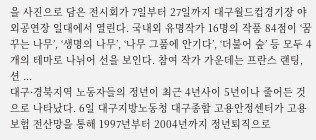을 사진으로 담은 전시회가 7일부터 27일까지 대구월드컵경기장 야외공연장 일대에서 열린다. 국내외 유명작가 16명의 작품 84점이 ‘꿈꾸는 나무’, ‘생명의 나무’, ‘나무 그품에 안기다’, ‘더불어 숲’ 등 모두 4개의 테마로 나뉘어 선을 보인다. 참여 작가 가운데는 프란스 랜팅, 션 ...
대구·경북지역 노동자들의 정년이 최근 4년사이 5년이나 줄어든 것으로 나타났다. 6일 대구지방노동청 대구종합 고용안정센터가 고용보험 전산망을 통해 1997년부터 2004년까지 정년퇴직으로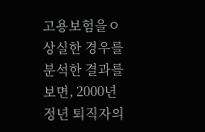고용보험을ㅇ 상실한 경우를 분석한 결과를 보면, 2000년 정년 퇴직자의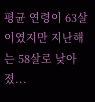평균 연령이 63살이였지만 지난해는 58살로 낮아졌...